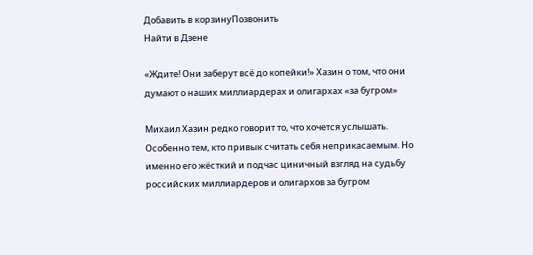Добавить в корзинуПозвонить
Найти в Дзене

«Ждите! Они заберут всё до копейки!» Хазин о том, что они думают о наших миллиардерах и олигархах «за бугром»

Михаил Хазин редко говорит то, что хочется услышать. Особенно тем, кто привык считать себя неприкасаемым. Но именно его жёсткий и подчас циничный взгляд на судьбу российских миллиардеров и олигархов за бугром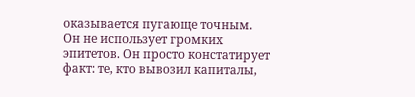оказывается пугающе точным. Он не использует громких эпитетов. Он просто констатирует факт: те, кто вывозил капиталы,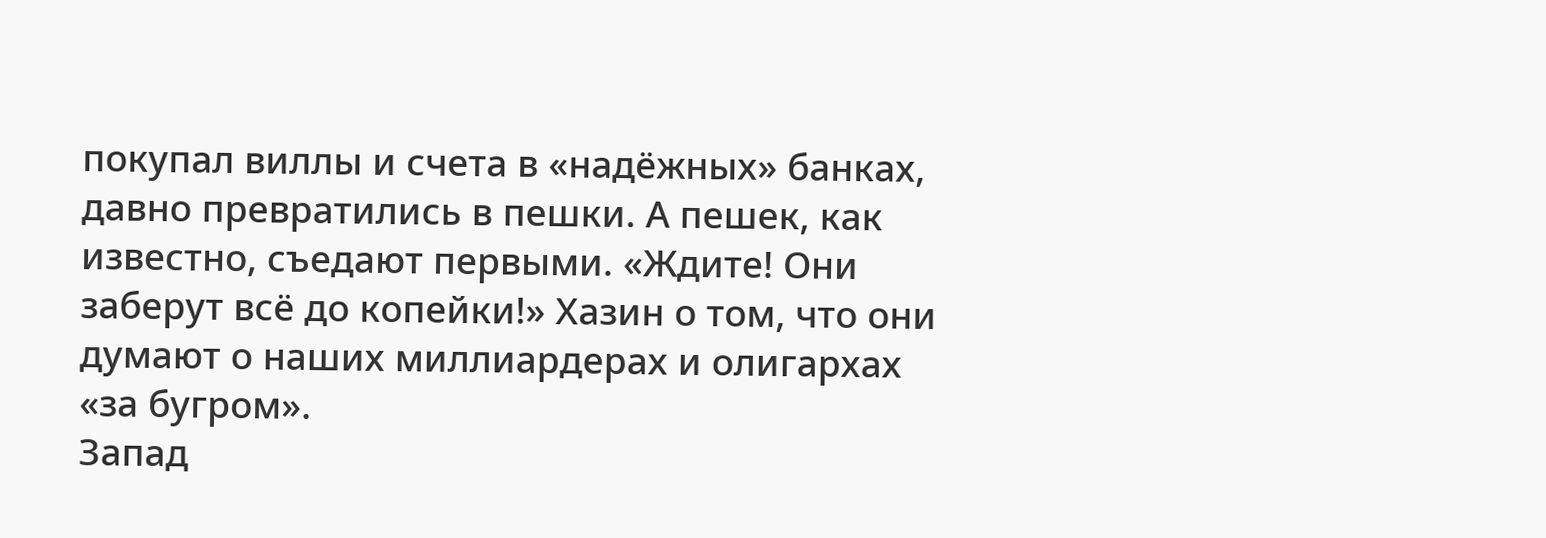покупал виллы и счета в «надёжных» банках, давно превратились в пешки. А пешек, как известно, съедают первыми. «Ждите! Они заберут всё до копейки!» Хазин о том, что они думают о наших миллиардерах и олигархах «за бугром».
Запад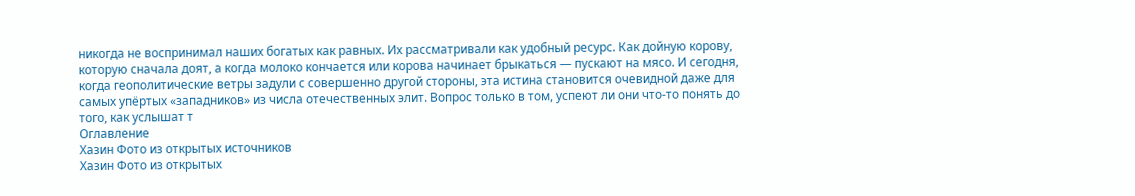никогда не воспринимал наших богатых как равных. Их рассматривали как удобный ресурс. Как дойную корову, которую сначала доят, а когда молоко кончается или корова начинает брыкаться — пускают на мясо. И сегодня, когда геополитические ветры задули с совершенно другой стороны, эта истина становится очевидной даже для самых упёртых «западников» из числа отечественных элит. Вопрос только в том, успеют ли они что-то понять до того, как услышат т
Оглавление
Хазин Фото из открытых источников
Хазин Фото из открытых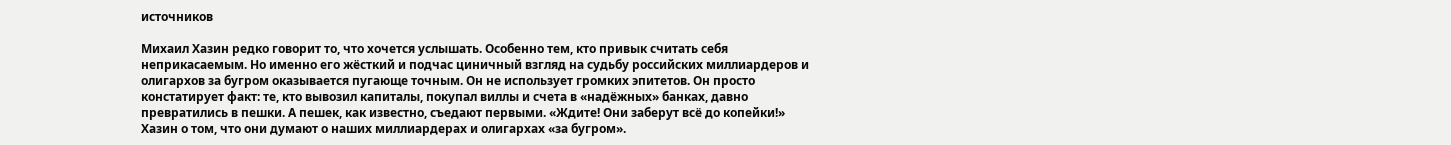источников

Михаил Хазин редко говорит то, что хочется услышать. Особенно тем, кто привык считать себя неприкасаемым. Но именно его жёсткий и подчас циничный взгляд на судьбу российских миллиардеров и олигархов за бугром оказывается пугающе точным. Он не использует громких эпитетов. Он просто констатирует факт: те, кто вывозил капиталы, покупал виллы и счета в «надёжных» банках, давно превратились в пешки. А пешек, как известно, съедают первыми. «Ждите! Они заберут всё до копейки!» Хазин о том, что они думают о наших миллиардерах и олигархах «за бугром».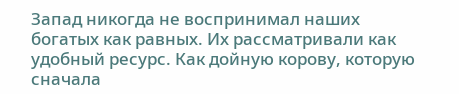Запад никогда не воспринимал наших богатых как равных. Их рассматривали как удобный ресурс. Как дойную корову, которую сначала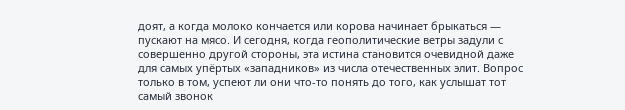доят, а когда молоко кончается или корова начинает брыкаться — пускают на мясо. И сегодня, когда геополитические ветры задули с совершенно другой стороны, эта истина становится очевидной даже для самых упёртых «западников» из числа отечественных элит. Вопрос только в том, успеют ли они что-то понять до того, как услышат тот самый звонок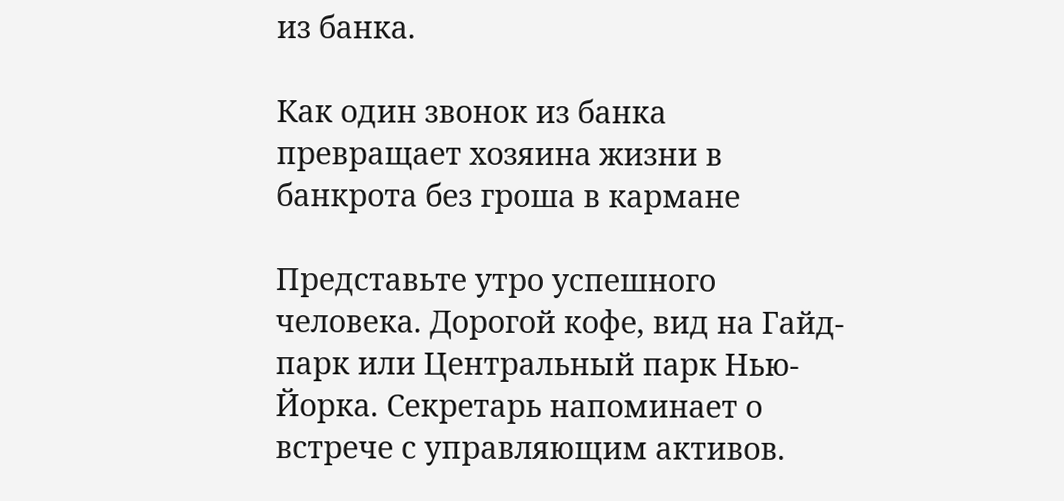из банка.

Как один звонок из банка превращает хозяина жизни в банкрота без гроша в кармане

Представьте утро успешного человека. Дорогой кофе, вид на Гайд-парк или Центральный парк Нью-Йорка. Секретарь напоминает о встрече с управляющим активов.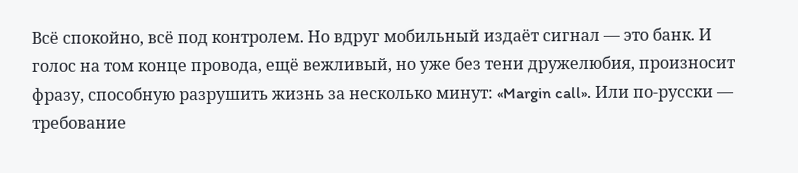Всё спокойно, всё под контролем. Но вдруг мобильный издаёт сигнал — это банк. И голос на том конце провода, ещё вежливый, но уже без тени дружелюбия, произносит фразу, способную разрушить жизнь за несколько минут: «Margin call». Или по-русски — требование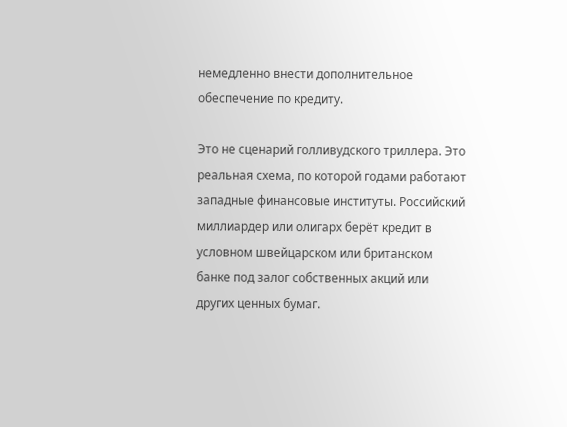немедленно внести дополнительное обеспечение по кредиту.

Это не сценарий голливудского триллера. Это реальная схема, по которой годами работают западные финансовые институты. Российский миллиардер или олигарх берёт кредит в условном швейцарском или британском банке под залог собственных акций или других ценных бумаг.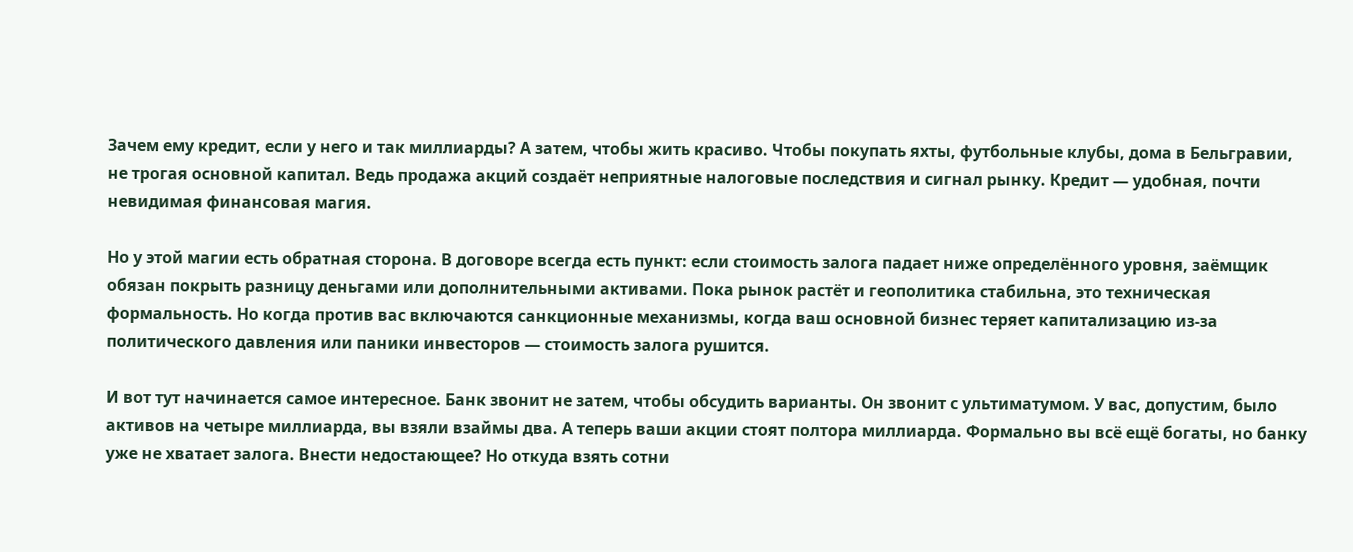Зачем ему кредит, если у него и так миллиарды? А затем, чтобы жить красиво. Чтобы покупать яхты, футбольные клубы, дома в Бельгравии, не трогая основной капитал. Ведь продажа акций создаёт неприятные налоговые последствия и сигнал рынку. Кредит — удобная, почти невидимая финансовая магия.

Но у этой магии есть обратная сторона. В договоре всегда есть пункт: если стоимость залога падает ниже определённого уровня, заёмщик обязан покрыть разницу деньгами или дополнительными активами. Пока рынок растёт и геополитика стабильна, это техническая формальность. Но когда против вас включаются санкционные механизмы, когда ваш основной бизнес теряет капитализацию из-за политического давления или паники инвесторов — стоимость залога рушится.

И вот тут начинается самое интересное. Банк звонит не затем, чтобы обсудить варианты. Он звонит с ультиматумом. У вас, допустим, было активов на четыре миллиарда, вы взяли взаймы два. А теперь ваши акции стоят полтора миллиарда. Формально вы всё ещё богаты, но банку уже не хватает залога. Внести недостающее? Но откуда взять сотни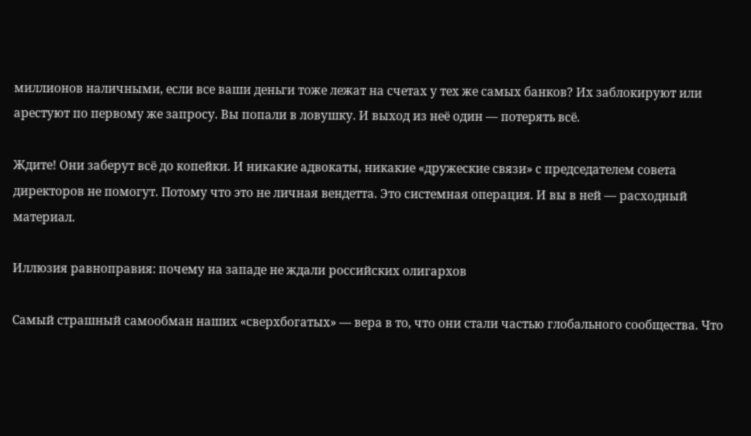миллионов наличными, если все ваши деньги тоже лежат на счетах у тех же самых банков? Их заблокируют или арестуют по первому же запросу. Вы попали в ловушку. И выход из неё один — потерять всё.

Ждите! Они заберут всё до копейки. И никакие адвокаты, никакие «дружеские связи» с председателем совета директоров не помогут. Потому что это не личная вендетта. Это системная операция. И вы в ней — расходный материал.

Иллюзия равноправия: почему на западе не ждали российских олигархов

Самый страшный самообман наших «сверхбогатых» — вера в то, что они стали частью глобального сообщества. Что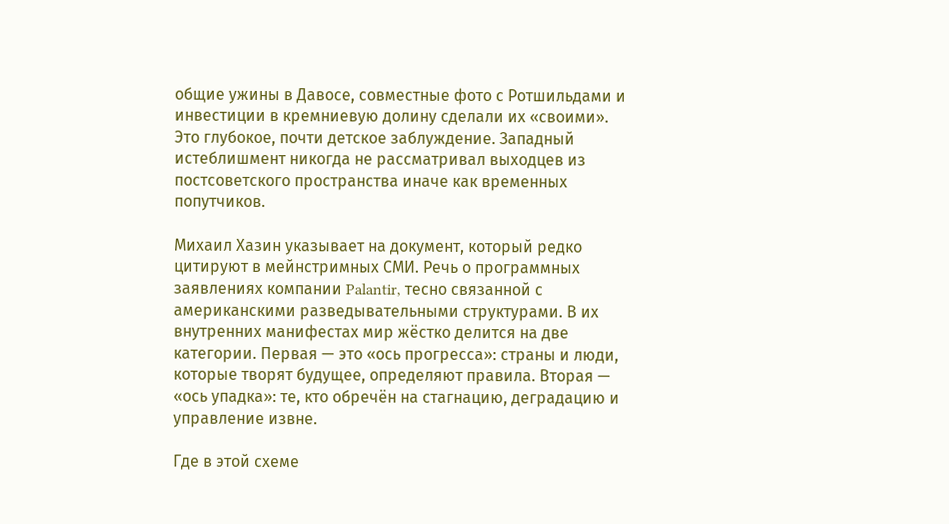общие ужины в Давосе, совместные фото с Ротшильдами и инвестиции в кремниевую долину сделали их «своими». Это глубокое, почти детское заблуждение. Западный истеблишмент никогда не рассматривал выходцев из постсоветского пространства иначе как временных попутчиков.

Михаил Хазин указывает на документ, который редко цитируют в мейнстримных СМИ. Речь о программных заявлениях компании Palantir, тесно связанной с американскими разведывательными структурами. В их внутренних манифестах мир жёстко делится на две категории. Первая — это «ось прогресса»: страны и люди, которые творят будущее, определяют правила. Вторая — «ось упадка»: те, кто обречён на стагнацию, деградацию и управление извне.

Где в этой схеме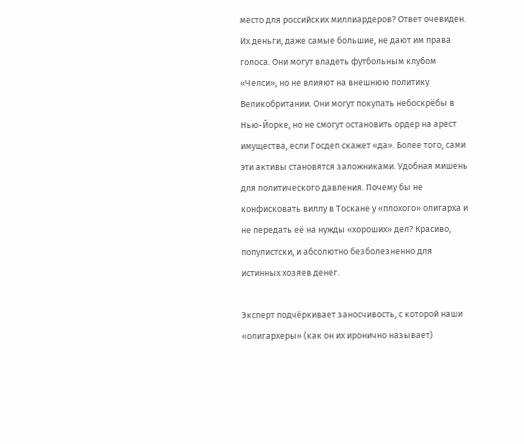место для российских миллиардеров? Ответ очевиден. Их деньги, даже самые большие, не дают им права голоса. Они могут владеть футбольным клубом «Челси», но не влияют на внешнюю политику Великобритании. Они могут покупать небоскрёбы в Нью-Йорке, но не смогут остановить ордер на арест имущества, если Госдеп скажет «да». Более того, сами эти активы становятся заложниками. Удобная мишень для политического давления. Почему бы не конфисковать виллу в Тоскане у «плохого» олигарха и не передать её на нужды «хороших» дел? Красиво, популистски, и абсолютно безболезненно для истинных хозяев денег.

Эксперт подчёркивает заносчивость, с которой наши «олигархеры» (как он их иронично называет)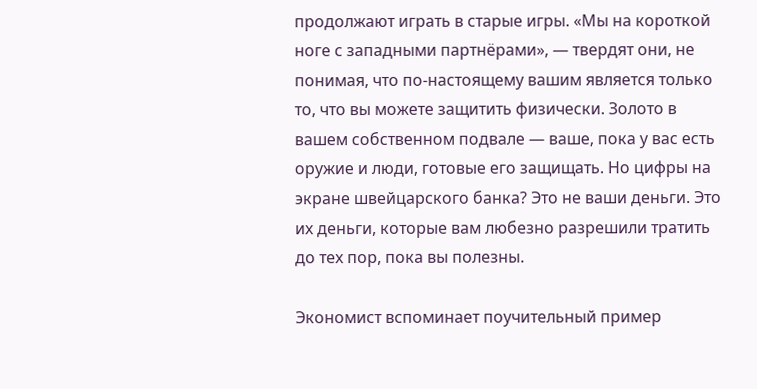продолжают играть в старые игры. «Мы на короткой ноге с западными партнёрами», — твердят они, не понимая, что по-настоящему вашим является только то, что вы можете защитить физически. Золото в вашем собственном подвале — ваше, пока у вас есть оружие и люди, готовые его защищать. Но цифры на экране швейцарского банка? Это не ваши деньги. Это их деньги, которые вам любезно разрешили тратить до тех пор, пока вы полезны.

Экономист вспоминает поучительный пример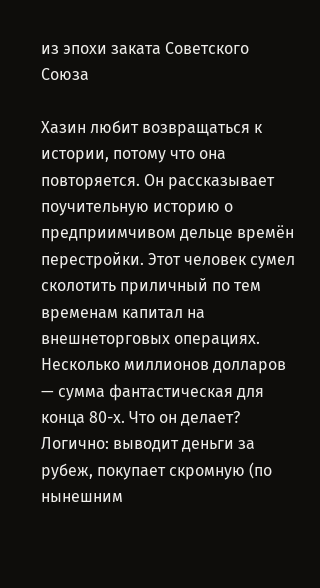из эпохи заката Советского Союза

Хазин любит возвращаться к истории, потому что она повторяется. Он рассказывает поучительную историю о предприимчивом дельце времён перестройки. Этот человек сумел сколотить приличный по тем временам капитал на внешнеторговых операциях. Несколько миллионов долларов — сумма фантастическая для конца 80-х. Что он делает? Логично: выводит деньги за рубеж, покупает скромную (по нынешним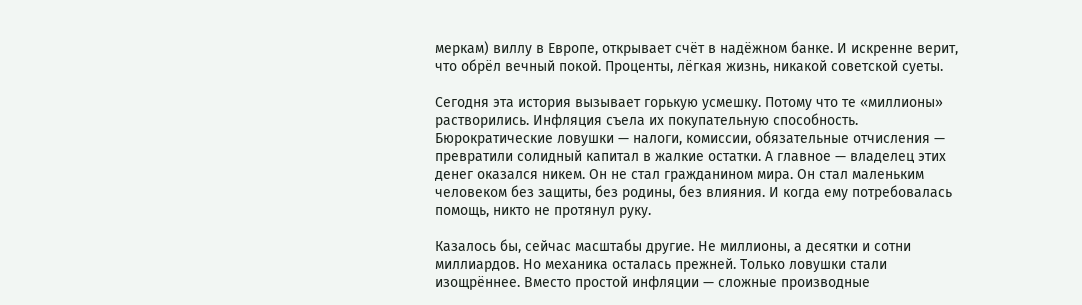меркам) виллу в Европе, открывает счёт в надёжном банке. И искренне верит, что обрёл вечный покой. Проценты, лёгкая жизнь, никакой советской суеты.

Сегодня эта история вызывает горькую усмешку. Потому что те «миллионы» растворились. Инфляция съела их покупательную способность. Бюрократические ловушки — налоги, комиссии, обязательные отчисления — превратили солидный капитал в жалкие остатки. А главное — владелец этих денег оказался никем. Он не стал гражданином мира. Он стал маленьким человеком без защиты, без родины, без влияния. И когда ему потребовалась помощь, никто не протянул руку.

Казалось бы, сейчас масштабы другие. Не миллионы, а десятки и сотни миллиардов. Но механика осталась прежней. Только ловушки стали изощрённее. Вместо простой инфляции — сложные производные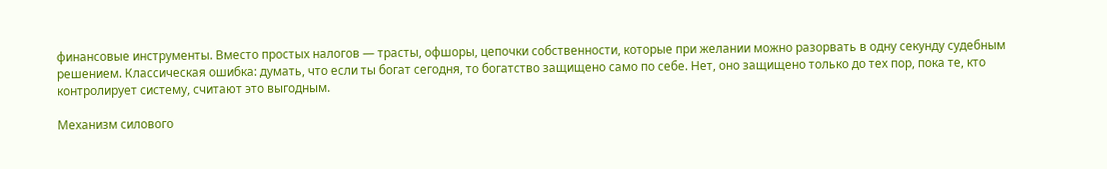финансовые инструменты. Вместо простых налогов — трасты, офшоры, цепочки собственности, которые при желании можно разорвать в одну секунду судебным решением. Классическая ошибка: думать, что если ты богат сегодня, то богатство защищено само по себе. Нет, оно защищено только до тех пор, пока те, кто контролирует систему, считают это выгодным.

Механизм силового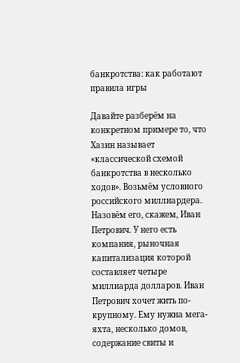банкротства: как работают правила игры

Давайте разберём на конкретном примере то, что Хазин называет «классической схемой банкротства в несколько ходов». Возьмём условного российского миллиардера. Назовём его, скажем, Иван Петрович. У него есть компания, рыночная капитализация которой составляет четыре миллиарда долларов. Иван Петрович хочет жить по-крупному. Ему нужна мега-яхта, несколько домов, содержание свиты и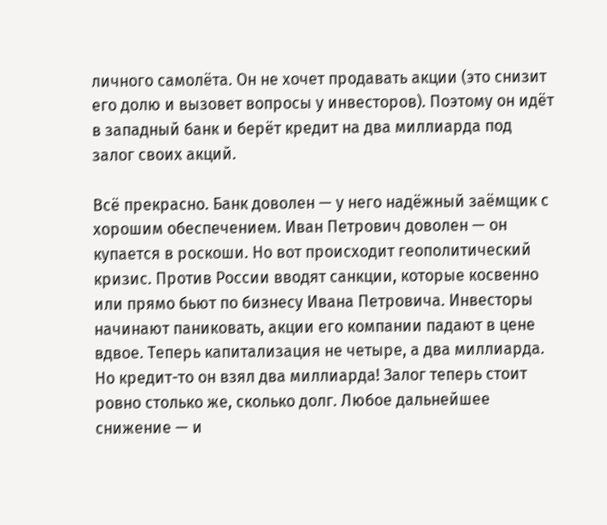личного самолёта. Он не хочет продавать акции (это снизит его долю и вызовет вопросы у инвесторов). Поэтому он идёт в западный банк и берёт кредит на два миллиарда под залог своих акций.

Всё прекрасно. Банк доволен — у него надёжный заёмщик с хорошим обеспечением. Иван Петрович доволен — он купается в роскоши. Но вот происходит геополитический кризис. Против России вводят санкции, которые косвенно или прямо бьют по бизнесу Ивана Петровича. Инвесторы начинают паниковать, акции его компании падают в цене вдвое. Теперь капитализация не четыре, а два миллиарда. Но кредит-то он взял два миллиарда! Залог теперь стоит ровно столько же, сколько долг. Любое дальнейшее снижение — и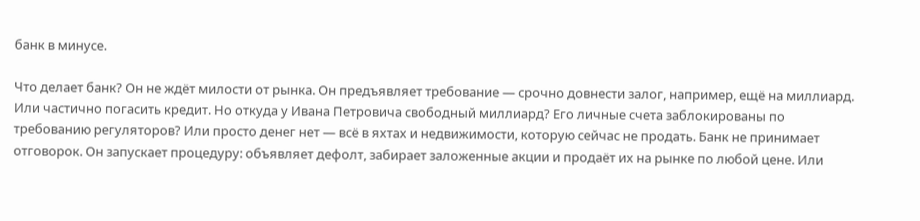банк в минусе.

Что делает банк? Он не ждёт милости от рынка. Он предъявляет требование — срочно довнести залог, например, ещё на миллиард. Или частично погасить кредит. Но откуда у Ивана Петровича свободный миллиард? Его личные счета заблокированы по требованию регуляторов? Или просто денег нет — всё в яхтах и недвижимости, которую сейчас не продать. Банк не принимает отговорок. Он запускает процедуру: объявляет дефолт, забирает заложенные акции и продаёт их на рынке по любой цене. Или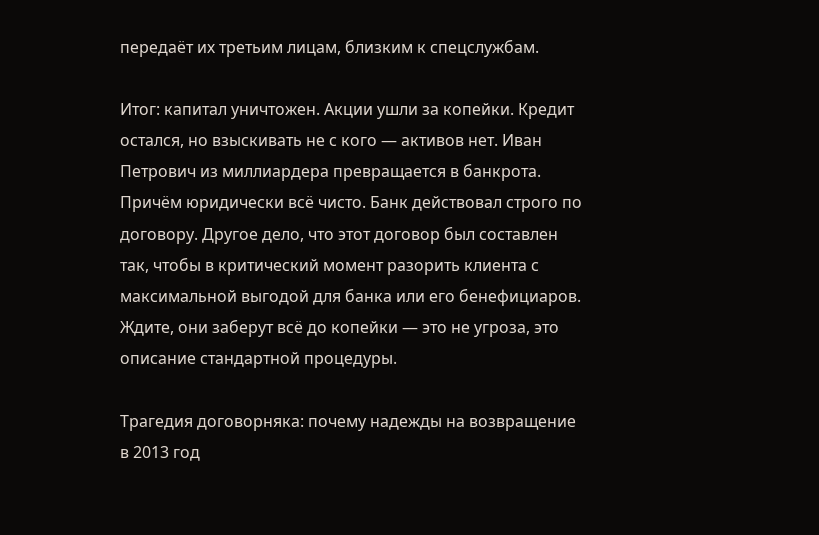передаёт их третьим лицам, близким к спецслужбам.

Итог: капитал уничтожен. Акции ушли за копейки. Кредит остался, но взыскивать не с кого — активов нет. Иван Петрович из миллиардера превращается в банкрота. Причём юридически всё чисто. Банк действовал строго по договору. Другое дело, что этот договор был составлен так, чтобы в критический момент разорить клиента с максимальной выгодой для банка или его бенефициаров. Ждите, они заберут всё до копейки — это не угроза, это описание стандартной процедуры.

Трагедия договорняка: почему надежды на возвращение в 2013 год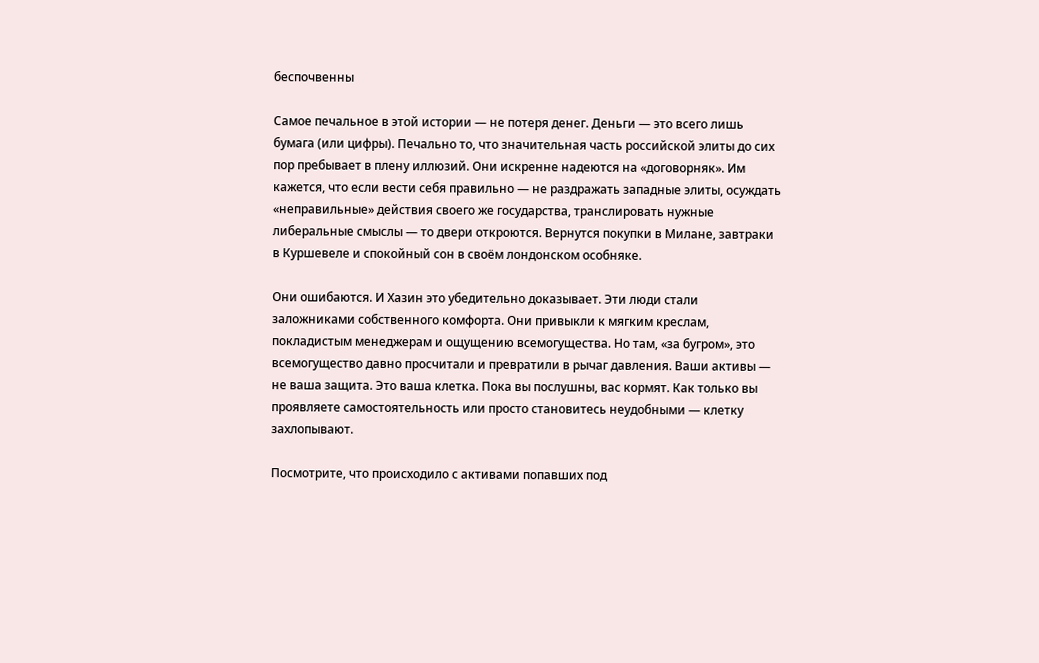беспочвенны

Самое печальное в этой истории — не потеря денег. Деньги — это всего лишь бумага (или цифры). Печально то, что значительная часть российской элиты до сих пор пребывает в плену иллюзий. Они искренне надеются на «договорняк». Им кажется, что если вести себя правильно — не раздражать западные элиты, осуждать «неправильные» действия своего же государства, транслировать нужные либеральные смыслы — то двери откроются. Вернутся покупки в Милане, завтраки в Куршевеле и спокойный сон в своём лондонском особняке.

Они ошибаются. И Хазин это убедительно доказывает. Эти люди стали заложниками собственного комфорта. Они привыкли к мягким креслам, покладистым менеджерам и ощущению всемогущества. Но там, «за бугром», это всемогущество давно просчитали и превратили в рычаг давления. Ваши активы — не ваша защита. Это ваша клетка. Пока вы послушны, вас кормят. Как только вы проявляете самостоятельность или просто становитесь неудобными — клетку захлопывают.

Посмотрите, что происходило с активами попавших под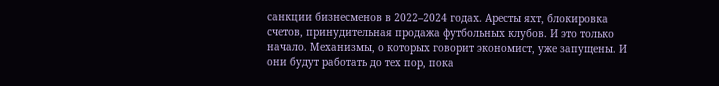санкции бизнесменов в 2022–2024 годах. Аресты яхт, блокировка счетов, принудительная продажа футбольных клубов. И это только начало. Механизмы, о которых говорит экономист, уже запущены. И они будут работать до тех пор, пока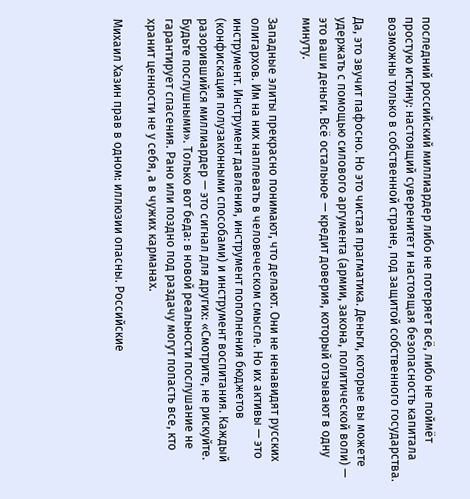последний российский миллиардер либо не потеряет всё, либо не поймёт простую истину: настоящий суверенитет и настоящая безопасность капитала возможны только в собственной стране, под защитой собственного государства.

Да, это звучит пафосно. Но это чистая прагматика. Деньги, которые вы можете удержать с помощью силового аргумента (армии, закона, политической воли) — это ваши деньги. Всё остальное — кредит доверия, который отзывают в одну минуту.

Западные элиты прекрасно понимают, что делают. Они не ненавидят русских олигархов. Им на них наплевать в человеческом смысле. Но их активы — это инструмент. Инструмент давления, инструмент пополнения бюджетов (конфискация полузаконными способами) и инструмент воспитания. Каждый разорившийся миллиардер — это сигнал для других: «Смотрите, не рискуйте. Будьте послушными». Только вот беда: в новой реальности послушание не гарантирует спасения. Рано или поздно под раздачу могут попасть все, кто хранит ценности не у себя, а в чужих карманах.

Михаил Хазин прав в одном: иллюзии опасны. Российские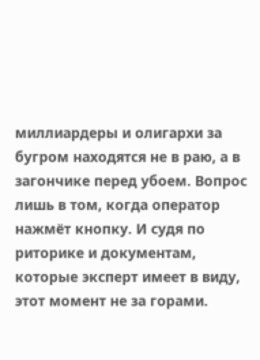миллиардеры и олигархи за бугром находятся не в раю, а в загончике перед убоем. Вопрос лишь в том, когда оператор нажмёт кнопку. И судя по риторике и документам, которые эксперт имеет в виду, этот момент не за горами.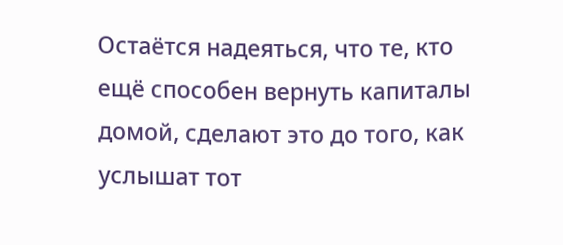Остаётся надеяться, что те, кто ещё способен вернуть капиталы домой, сделают это до того, как услышат тот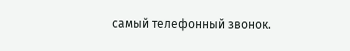самый телефонный звонок.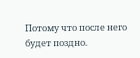Потому что после него будет поздно.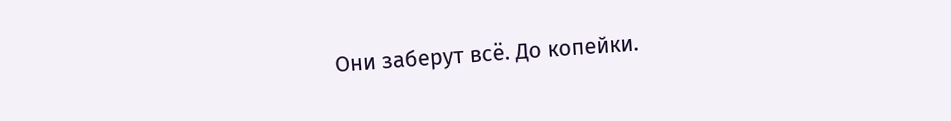Они заберут всё. До копейки.